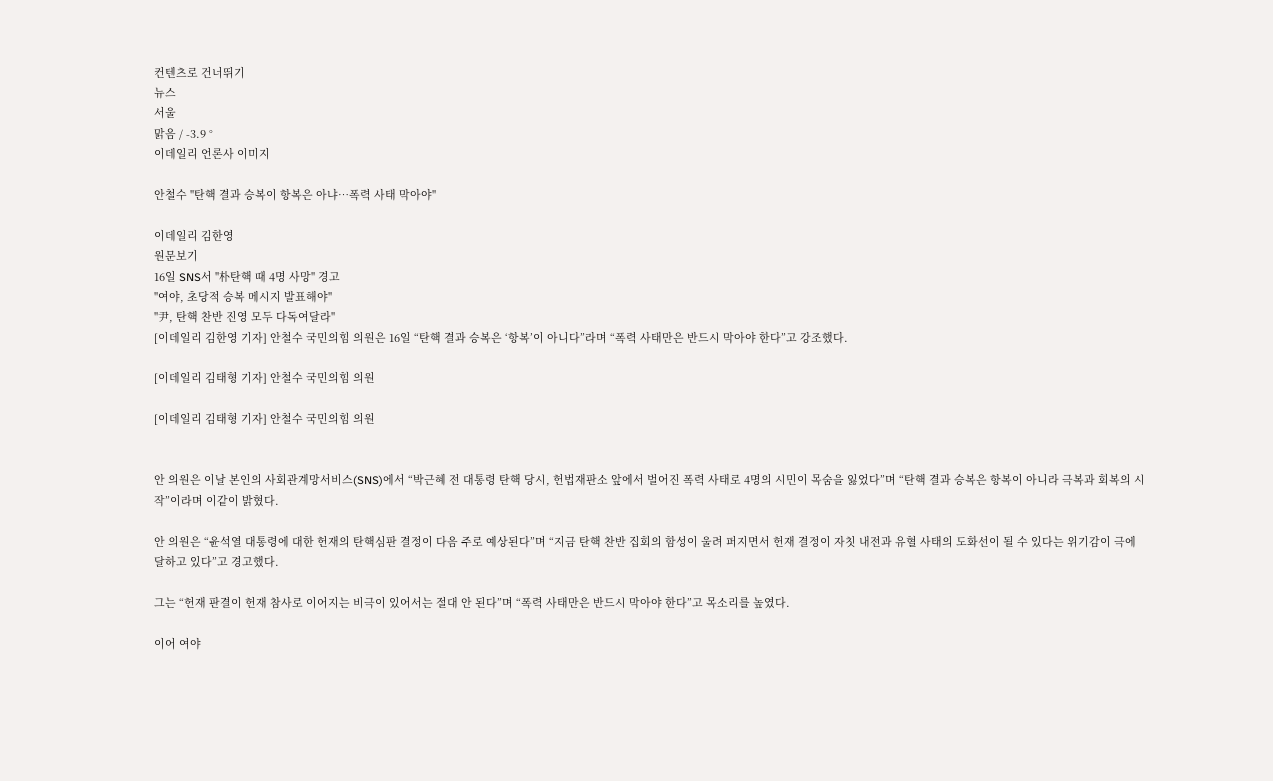컨텐츠로 건너뛰기
뉴스
서울
맑음 / -3.9 °
이데일리 언론사 이미지

안철수 "탄핵 결과 승복이 항복은 아냐…폭력 사태 막아야"

이데일리 김한영
원문보기
16일 SNS서 "朴탄핵 때 4명 사망" 경고
"여야, 초당적 승복 메시지 발표해야"
"尹, 탄핵 찬반 진영 모두 다독여달라"
[이데일리 김한영 기자] 안철수 국민의힘 의원은 16일 “탄핵 결과 승복은 ‘항복’이 아니다”라며 “폭력 사태만은 반드시 막아야 한다”고 강조했다.

[이데일리 김태형 기자] 안철수 국민의힘 의원

[이데일리 김태형 기자] 안철수 국민의힘 의원


안 의원은 이날 본인의 사회관계망서비스(SNS)에서 “박근혜 전 대통령 탄핵 당시, 헌법재판소 앞에서 벌어진 폭력 사태로 4명의 시민이 목숨을 잃었다”며 “탄핵 결과 승복은 항복이 아니라 극복과 회복의 시작”이라며 이같이 밝혔다.

안 의원은 “윤석열 대통령에 대한 헌재의 탄핵심판 결정이 다음 주로 예상된다”며 “지금 탄핵 찬반 집회의 함성이 울려 퍼지면서 헌재 결정이 자칫 내전과 유혈 사태의 도화선이 될 수 있다는 위기감이 극에 달하고 있다”고 경고했다.

그는 “헌재 판결이 헌재 참사로 이어지는 비극이 있어서는 절대 안 된다”며 “폭력 사태만은 반드시 막아야 한다”고 목소리를 높였다.

이어 여야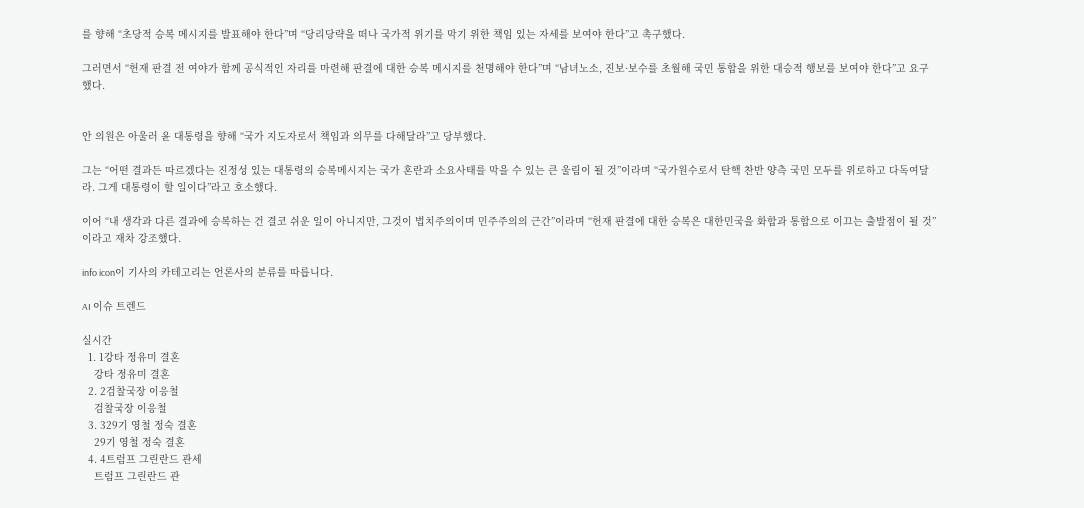를 향해 “초당적 승복 메시지를 발표해야 한다”며 “당리당략을 떠나 국가적 위기를 막기 위한 책임 있는 자세를 보여야 한다”고 촉구했다.

그러면서 “헌재 판결 전 여야가 함께 공식적인 자리를 마련해 판결에 대한 승복 메시지를 천명해야 한다”며 “남녀노소, 진보·보수를 초월해 국민 통합을 위한 대승적 행보를 보여야 한다”고 요구했다.


안 의원은 아울러 윤 대통령을 향해 “국가 지도자로서 책임과 의무를 다해달라”고 당부했다.

그는 “어떤 결과든 따르겠다는 진정성 있는 대통령의 승복메시지는 국가 혼란과 소요사태를 막을 수 있는 큰 울림이 될 것”이라며 “국가원수로서 탄핵 찬반 양측 국민 모두를 위로하고 다독여달라. 그게 대통령이 할 일이다”라고 호소했다.

이어 “내 생각과 다른 결과에 승복하는 건 결코 쉬운 일이 아니지만, 그것이 법치주의이며 민주주의의 근간”이라며 “헌재 판결에 대한 승복은 대한민국을 화합과 통합으로 이끄는 출발점이 될 것”이라고 재차 강조했다.

info icon이 기사의 카테고리는 언론사의 분류를 따릅니다.

AI 이슈 트렌드

실시간
  1. 1강타 정유미 결혼
    강타 정유미 결혼
  2. 2검찰국장 이응철
    검찰국장 이응철
  3. 329기 영철 정숙 결혼
    29기 영철 정숙 결혼
  4. 4트럼프 그린란드 관세
    트럼프 그린란드 관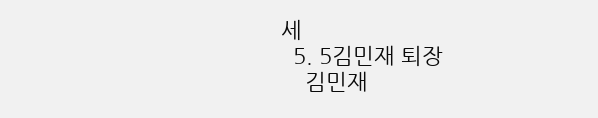세
  5. 5김민재 퇴장
    김민재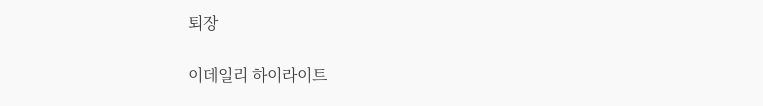퇴장

이데일리 하이라이트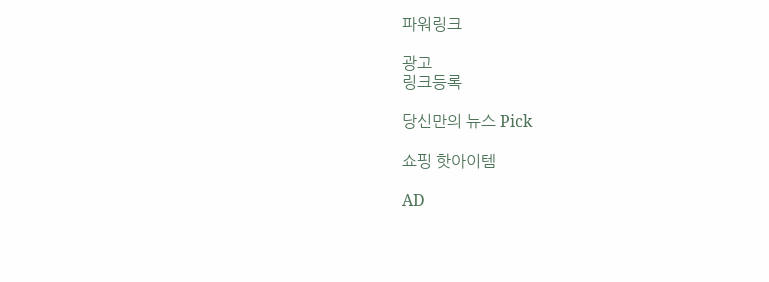파워링크

광고
링크등록

당신만의 뉴스 Pick

쇼핑 핫아이템

AD